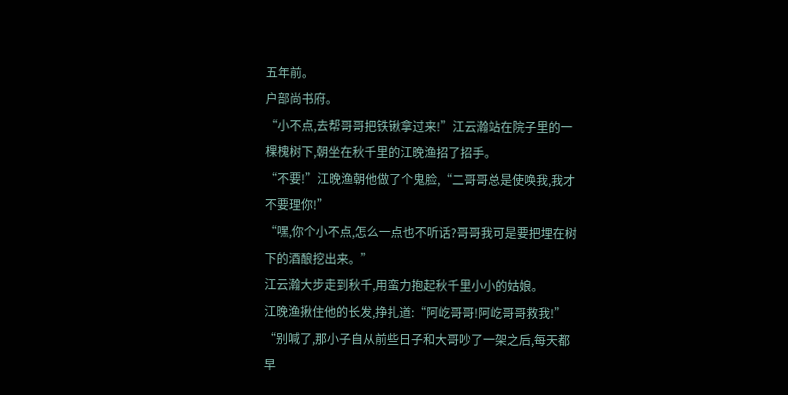五年前。
户部尚书府。
“小不点,去帮哥哥把铁锹拿过来!”江云瀚站在院子里的一棵槐树下,朝坐在秋千里的江晚渔招了招手。
“不要!”江晚渔朝他做了个鬼脸,“二哥哥总是使唤我,我才不要理你!”
“嘿,你个小不点,怎么一点也不听话?哥哥我可是要把埋在树下的酒酿挖出来。”
江云瀚大步走到秋千,用蛮力抱起秋千里小小的姑娘。
江晚渔揪住他的长发,挣扎道:“阿屹哥哥!阿屹哥哥救我!”
“别喊了,那小子自从前些日子和大哥吵了一架之后,每天都早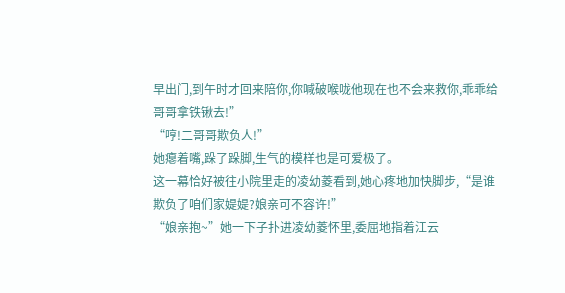早出门,到午时才回来陪你,你喊破喉咙他现在也不会来救你,乖乖给哥哥拿铁锹去!”
“哼!二哥哥欺负人!”
她瘪着嘴,跺了跺脚,生气的模样也是可爱极了。
这一幕恰好被往小院里走的凌幼菱看到,她心疼地加快脚步,“是谁欺负了咱们家媞媞?娘亲可不容许!”
“娘亲抱~”她一下子扑进凌幼菱怀里,委屈地指着江云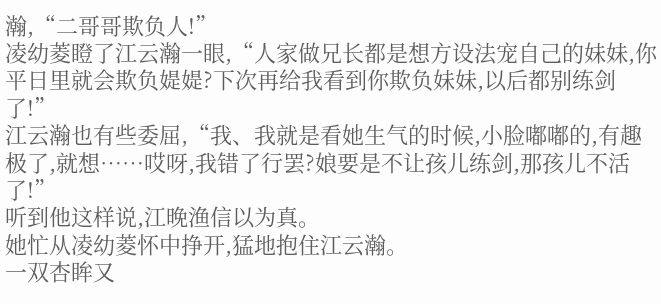瀚,“二哥哥欺负人!”
凌幼菱瞪了江云瀚一眼,“人家做兄长都是想方设法宠自己的妹妹,你平日里就会欺负媞媞?下次再给我看到你欺负妹妹,以后都别练剑了!”
江云瀚也有些委屈,“我、我就是看她生气的时候,小脸嘟嘟的,有趣极了,就想……哎呀,我错了行罢?娘要是不让孩儿练剑,那孩儿不活了!”
听到他这样说,江晚渔信以为真。
她忙从凌幼菱怀中挣开,猛地抱住江云瀚。
一双杏眸又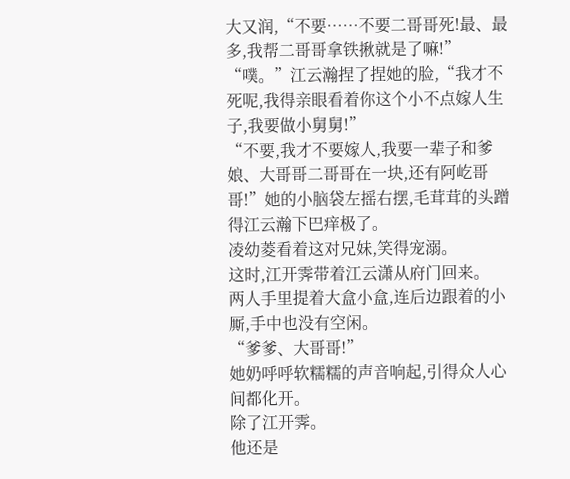大又润,“不要……不要二哥哥死!最、最多,我帮二哥哥拿铁揪就是了嘛!”
“噗。”江云瀚捏了捏她的脸,“我才不死呢,我得亲眼看着你这个小不点嫁人生子,我要做小舅舅!”
“不要,我才不要嫁人,我要一辈子和爹娘、大哥哥二哥哥在一块,还有阿屹哥哥!”她的小脑袋左摇右摆,毛茸茸的头蹭得江云瀚下巴痒极了。
凌幼菱看着这对兄妹,笑得宠溺。
这时,江开霁带着江云潇从府门回来。
两人手里提着大盒小盒,连后边跟着的小厮,手中也没有空闲。
“爹爹、大哥哥!”
她奶呼呼软糯糯的声音响起,引得众人心间都化开。
除了江开霁。
他还是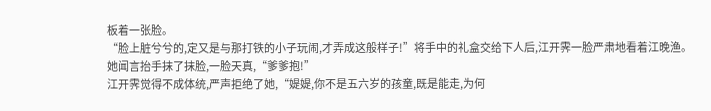板着一张脸。
“脸上脏兮兮的,定又是与那打铁的小子玩闹,才弄成这般样子!”将手中的礼盒交给下人后,江开霁一脸严肃地看着江晚渔。
她闻言抬手抹了抹脸,一脸天真,“爹爹抱!”
江开霁觉得不成体统,严声拒绝了她,“媞媞,你不是五六岁的孩童,既是能走,为何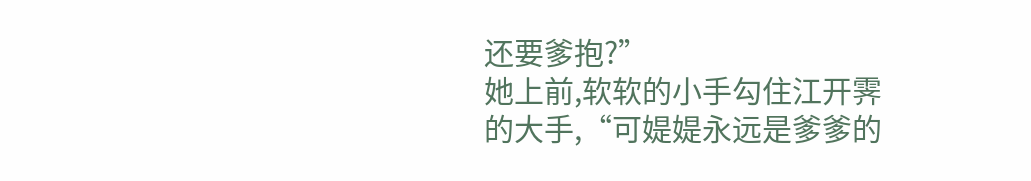还要爹抱?”
她上前,软软的小手勾住江开霁的大手,“可媞媞永远是爹爹的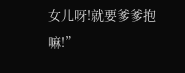女儿呀!就要爹爹抱嘛!”